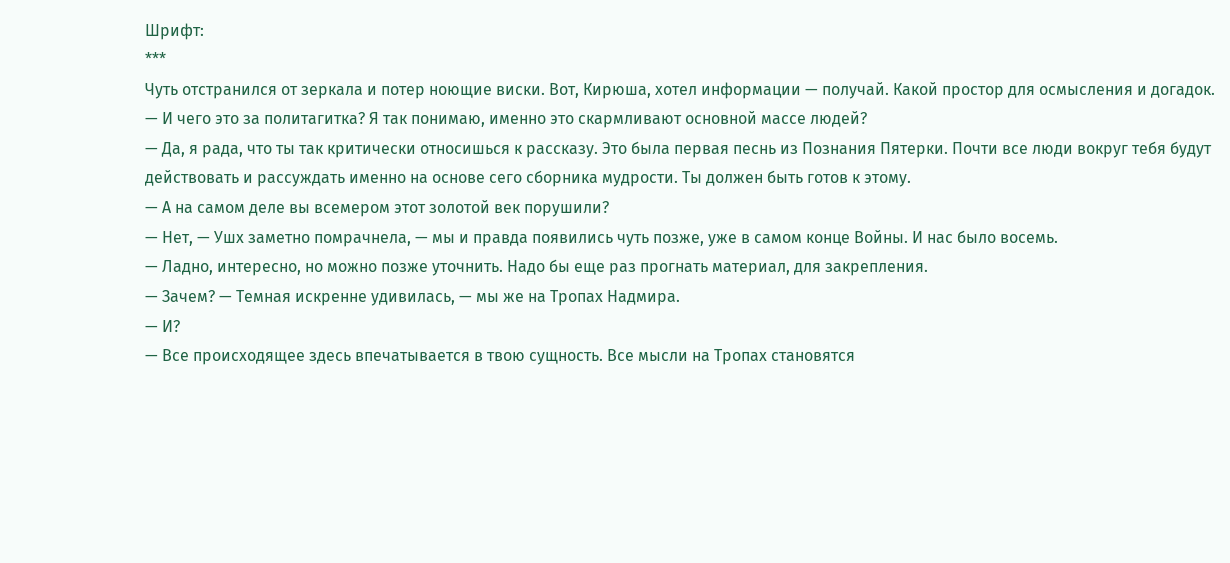Шрифт:
***
Чуть отстранился от зеркала и потер ноющие виски. Вот, Кирюша, хотел информации — получай. Какой простор для осмысления и догадок.
— И чего это за политагитка? Я так понимаю, именно это скармливают основной массе людей?
— Да, я рада, что ты так критически относишься к рассказу. Это была первая песнь из Познания Пятерки. Почти все люди вокруг тебя будут действовать и рассуждать именно на основе сего сборника мудрости. Ты должен быть готов к этому.
— А на самом деле вы всемером этот золотой век порушили?
— Нет, — Ушх заметно помрачнела, — мы и правда появились чуть позже, уже в самом конце Войны. И нас было восемь.
— Ладно, интересно, но можно позже уточнить. Надо бы еще раз прогнать материал, для закрепления.
— Зачем? — Темная искренне удивилась, — мы же на Тропах Надмира.
— И?
— Все происходящее здесь впечатывается в твою сущность. Все мысли на Тропах становятся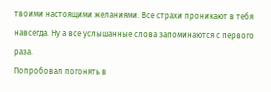твоими настоящими желаниями. Все страхи проникают в тебя навсегда. Ну а все услышанные слова запоминаются с первого раза.
Попробовал погонять в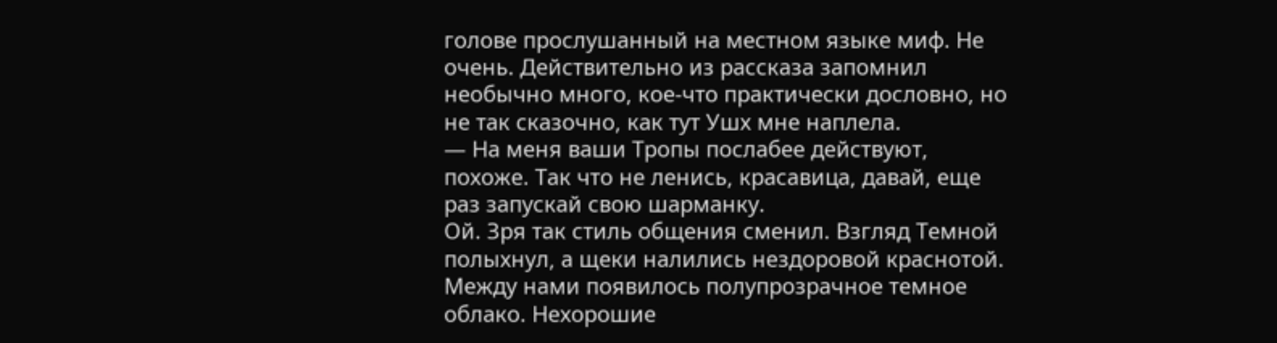голове прослушанный на местном языке миф. Не очень. Действительно из рассказа запомнил необычно много, кое-что практически дословно, но не так сказочно, как тут Ушх мне наплела.
— На меня ваши Тропы послабее действуют, похоже. Так что не ленись, красавица, давай, еще раз запускай свою шарманку.
Ой. Зря так стиль общения сменил. Взгляд Темной полыхнул, а щеки налились нездоровой краснотой. Между нами появилось полупрозрачное темное облако. Нехорошие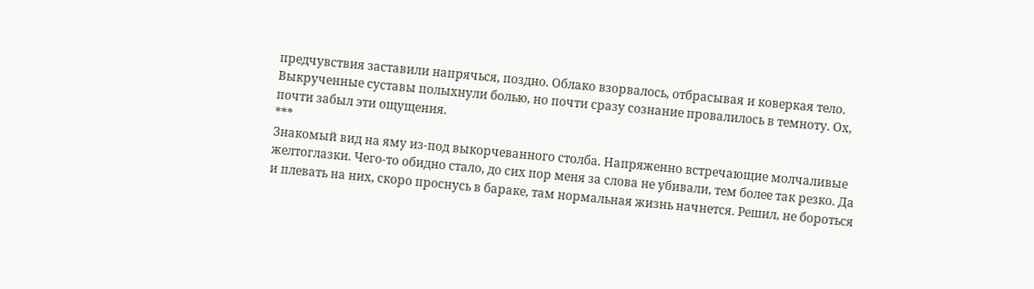предчувствия заставили напрячься, поздно. Облако взорвалось, отбрасывая и коверкая тело. Выкрученные суставы полыхнули болью, но почти сразу сознание провалилось в темноту. Ох, почти забыл эти ощущения.
***
Знакомый вид на яму из-под выкорчеванного столба. Напряженно встречающие молчаливые желтоглазки. Чего-то обидно стало, до сих пор меня за слова не убивали, тем более так резко. Да и плевать на них, скоро проснусь в бараке, там нормальная жизнь начнется. Решил, не бороться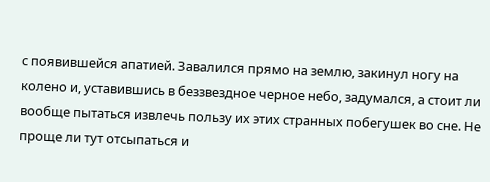с появившейся апатией. Завалился прямо на землю, закинул ногу на колено и, уставившись в беззвездное черное небо, задумался, а стоит ли вообще пытаться извлечь пользу их этих странных побегушек во сне. Не проще ли тут отсыпаться и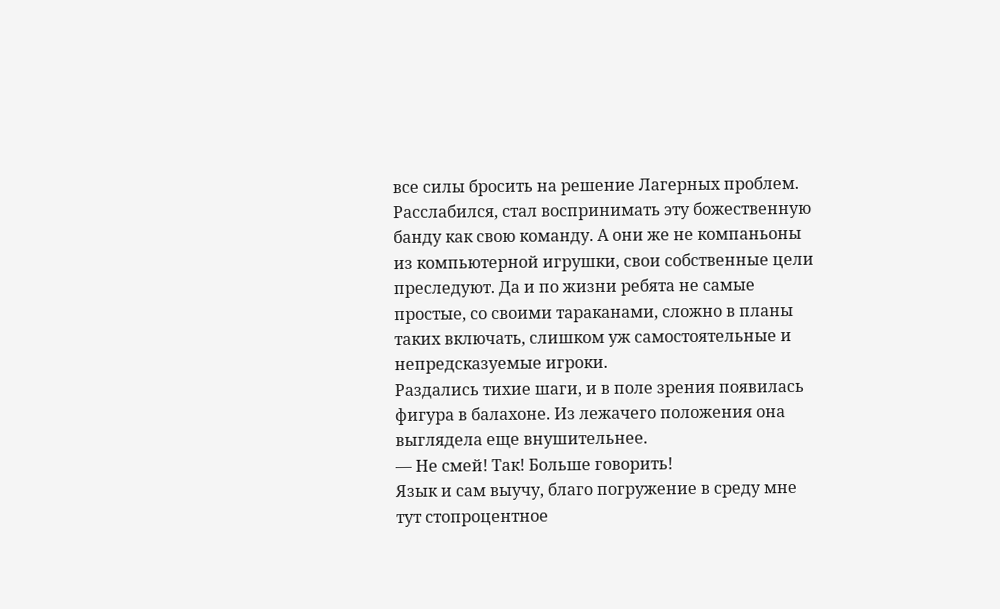все силы бросить на решение Лагерных проблем. Расслабился, стал воспринимать эту божественную банду как свою команду. А они же не компаньоны из компьютерной игрушки, свои собственные цели преследуют. Да и по жизни ребята не самые простые, со своими тараканами, сложно в планы таких включать, слишком уж самостоятельные и непредсказуемые игроки.
Раздались тихие шаги, и в поле зрения появилась фигура в балахоне. Из лежачего положения она выглядела еще внушительнее.
— Не смей! Так! Больше говорить!
Язык и сам выучу, благо погружение в среду мне тут стопроцентное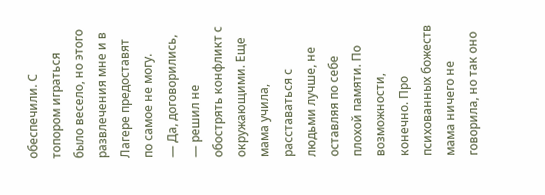обеспечили. С топором играться было весело, но этого развлечения мне и в Лагере предоставят по самое не могу.
— Да, договорились, — решил не обострять конфликт с окружающими. Еще мама учила, расставаться с людьми лучше, не оставляя по себе плохой памяти. По возможности, конечно. Про психованных божеств мама ничего не говорила, но так оно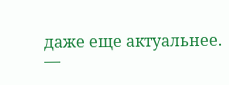даже еще актуальнее.
—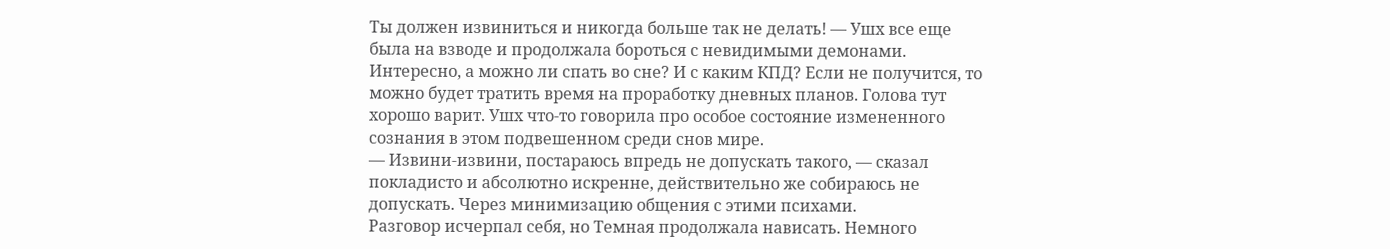Ты должен извиниться и никогда больше так не делать! — Ушх все еще была на взводе и продолжала бороться с невидимыми демонами.
Интересно, а можно ли спать во сне? И с каким КПД? Если не получится, то можно будет тратить время на проработку дневных планов. Голова тут хорошо варит. Ушх что-то говорила про особое состояние измененного сознания в этом подвешенном среди снов мире.
— Извини-извини, постараюсь впредь не допускать такого, — сказал покладисто и абсолютно искренне, действительно же собираюсь не допускать. Через минимизацию общения с этими психами.
Разговор исчерпал себя, но Темная продолжала нависать. Немного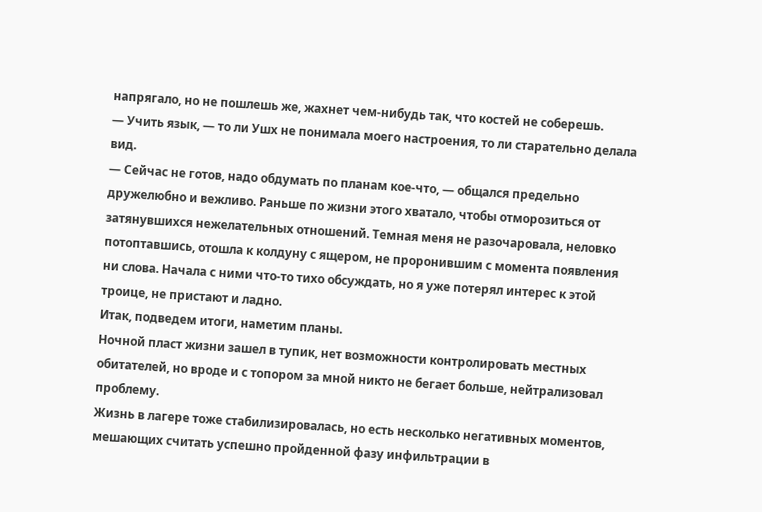напрягало, но не пошлешь же, жахнет чем-нибудь так, что костей не соберешь.
— Учить язык, — то ли Ушх не понимала моего настроения, то ли старательно делала вид.
— Сейчас не готов, надо обдумать по планам кое-что, — общался предельно дружелюбно и вежливо. Раньше по жизни этого хватало, чтобы отморозиться от затянувшихся нежелательных отношений. Темная меня не разочаровала, неловко потоптавшись, отошла к колдуну с ящером, не проронившим с момента появления ни слова. Начала с ними что-то тихо обсуждать, но я уже потерял интерес к этой троице, не пристают и ладно.
Итак, подведем итоги, наметим планы.
Ночной пласт жизни зашел в тупик, нет возможности контролировать местных обитателей, но вроде и с топором за мной никто не бегает больше, нейтрализовал проблему.
Жизнь в лагере тоже стабилизировалась, но есть несколько негативных моментов, мешающих считать успешно пройденной фазу инфильтрации в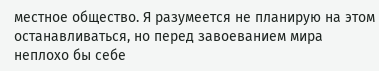местное общество. Я разумеется не планирую на этом останавливаться, но перед завоеванием мира неплохо бы себе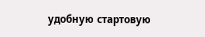удобную стартовую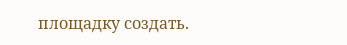площадку создать.